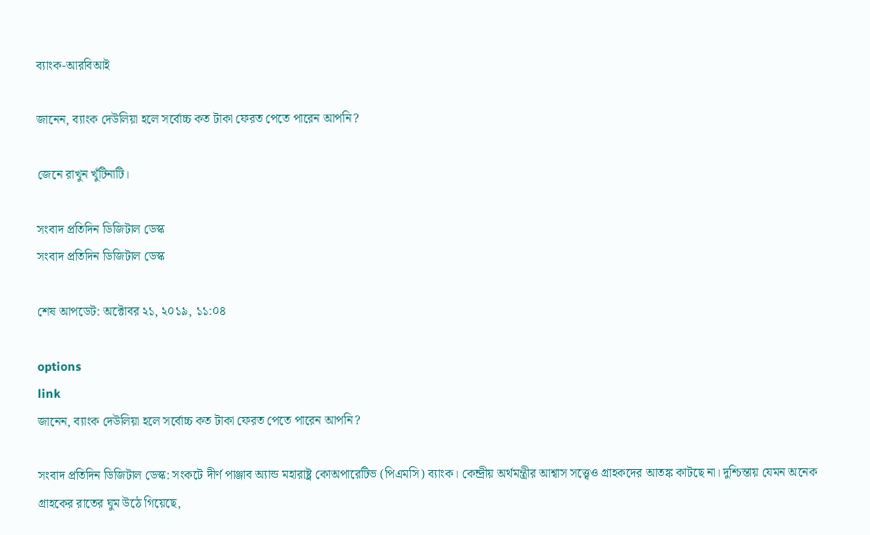ব্যাংক-আরবিআই

জানেন, ব্যাংক দেউলিয়া হলে সর্বোচ্চ কত টাকা ফেরত পেতে পারেন আপনি?

জেনে রাখুন খুঁটিনাটি।

সংবাদ প্রতিদিন ডিজিটাল ডেস্ক
সংবাদ প্রতিদিন ডিজিটাল ডেস্ক

শেষ আপডেট: অক্টোবর ২১, ২০১৯, ১১:০৪

options
link
জানেন, ব্যাংক দেউলিয়া হলে সর্বোচ্চ কত টাকা ফেরত পেতে পারেন আপনি?

সংবাদ প্রতিদিন ডিজিটাল ডেস্ক: সংকটে দীর্ণ পাঞ্জাব অ‌্যান্ড মহারাষ্ট্র কোঅপারেটিভ (পিএমসি) ব‌্যাংক। কেন্দ্রীয় অর্থমন্ত্রীর আশ্বাস সত্ত্বেও গ্রাহকদের আতঙ্ক কাটছে না। দুশ্চিন্তায় যেমন অনেক গ্রাহকের রাতের ঘুম উঠে গিয়েছে,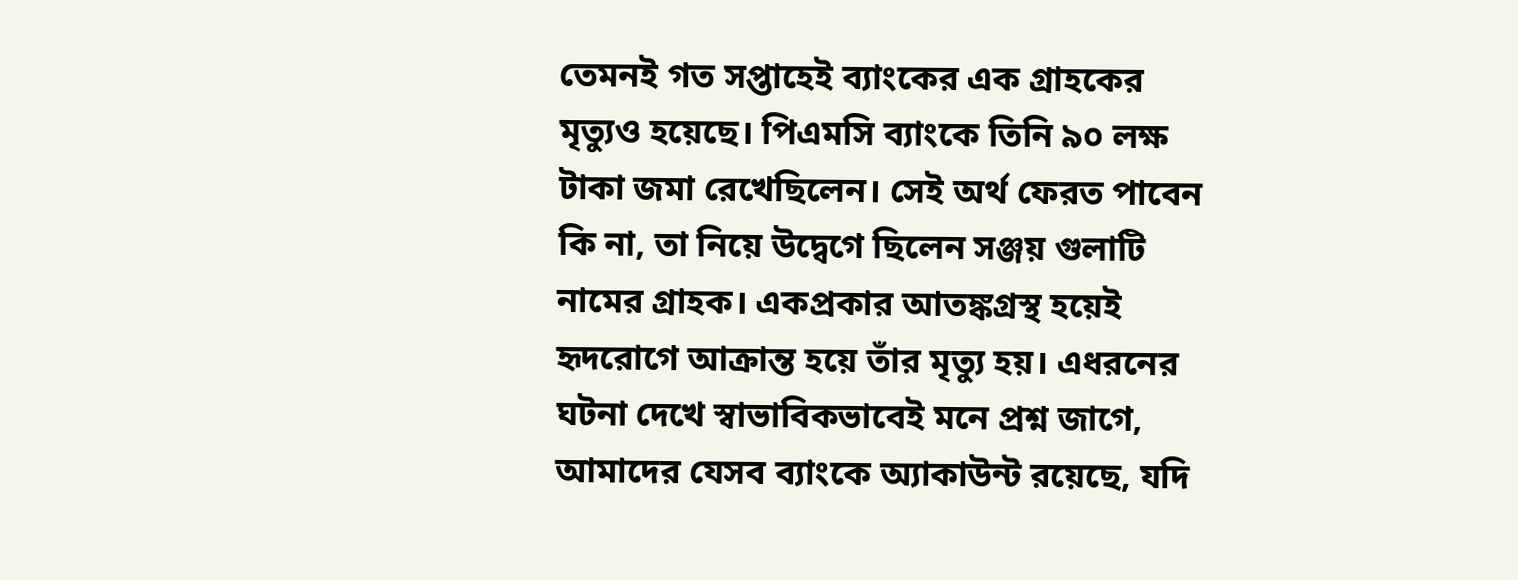তেমনই গত সপ্তাহেই ব‌্যাংকের এক গ্রাহকের মৃত্যুও হয়েছে। পিএমসি ব‌্যাংকে তিনি ৯০ লক্ষ টাকা জমা রেখেছিলেন। সেই অর্থ ফেরত পাবেন কি না, তা নিয়ে উদ্বেগে ছিলেন সঞ্জয় গুলাটি নামের গ্রাহক। একপ্রকার আতঙ্কগ্রস্থ হয়েই হৃদরোগে আক্রান্ত হয়ে তাঁর মৃত্যু হয়। এধরনের ঘটনা দেখে স্বাভাবিকভাবেই মনে প্রশ্ন জাগে, আমাদের যেসব ব্যাংকে অ্যাকাউন্ট রয়েছে, যদি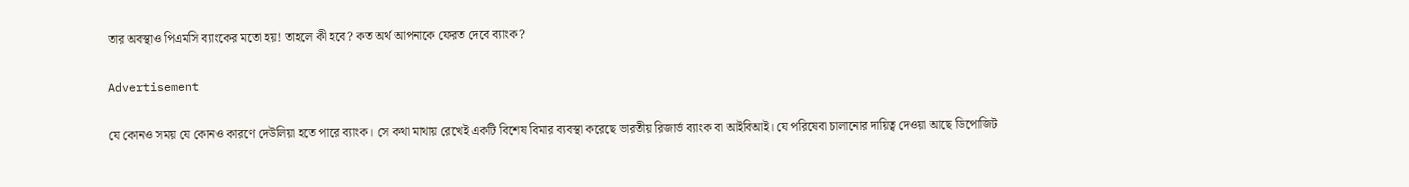তার অবস্থাও পিএমসি ব্যাংকের মতো হয়! তাহলে কী হবে? কত অর্থ আপনাকে ফেরত দেবে ব্যাংক?

Advertisement

যে কোনও সময় যে কোনও কারণে দেউলিয়া হতে পারে ব্যাংক। সে কথা মাথায় রেখেই একটি বিশেষ বিমার ব্যবস্থা করেছে ভারতীয় রিজার্ভ ব্যাংক বা আইবিআই। যে পরিষেবা চালানোর দায়িত্ব দেওয়া আছে ডিপোজিট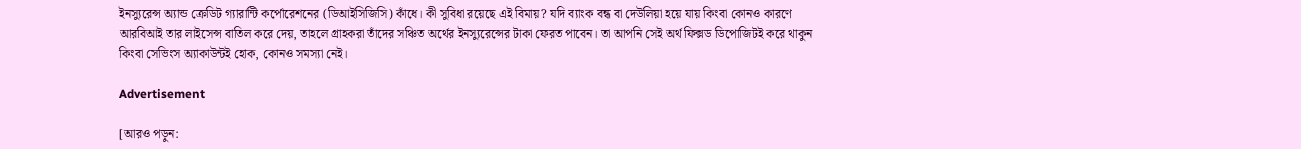ইনস্যুরেন্স অ্যান্ড ক্রেডিট গ্যারান্টি কর্পোরেশনের (ডিআইসিজিসি) কাঁধে। কী সুবিধা রয়েছে এই বিমায়? যদি ব্যাংক বন্ধ বা দেউলিয়া হয়ে যায় কিংবা কোনও কারণে আরবিআই তার লাইসেন্স বাতিল করে দেয়, তাহলে গ্রাহকরা তাঁদের সঞ্চিত অর্থের ইনস্যুরেন্সের টাকা ফেরত পাবেন। তা আপনি সেই অর্থ ফিক্সড ডিপোজিটই করে থাকুন কিংবা সেভিংস অ্যাকাউন্টই হোক, কোনও সমস্যা নেই।

Advertisement

[আরও পড়ুন: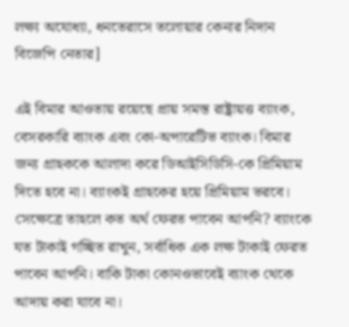লক্ষ্য অযোধ্যা, ধনতেরাসে তলোয়ার কেনার নিদান বিজেপি নেতার]

এই বিমার আওতায় রয়েছে প্রায় সমস্ত রাষ্ট্রায়ত্ত ব্যাংক, বেসরকারি ব্যাংক এবং কো-অপারেটিভ ব্যাংক। বিমার জন্য গ্রাহককে আলাদা করে ডিআইসিডিসি-কে প্রিমিয়াম দিতে হবে না। ব্যাংকই গ্রাহকের হয়ে প্রিমিয়াম ভরবে। সেক্ষেত্রে তাহলে কত অর্থ ফেরত পাবেন আপনি? ব্যাংকে যত টাকাই গচ্ছিত রাখুন, সর্বাধিক এক লক্ষ টাকাই ফেরত পাবেন আপনি। বাকি টাকা কোনওভাবেই ব্যাংক থেকে আদায় করা যাবে না।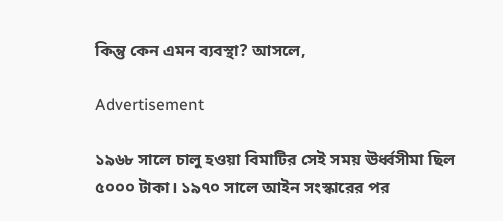কিন্তু কেন এমন ব্যবস্থা? আসলে,

Advertisement

১৯৬৮ সালে চালু হওয়া বিমাটির সেই সময় ঊর্ধ্বসীমা ছিল ৫০০০ টাকা। ১৯৭০ সালে আইন সংস্কারের পর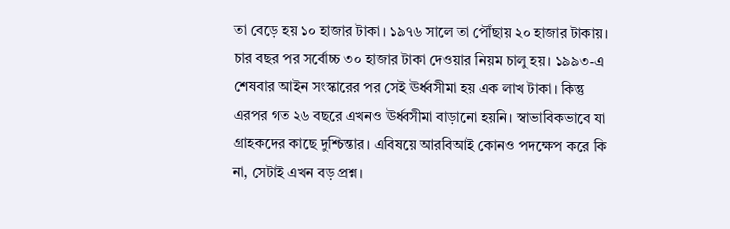তা বেড়ে হয় ১০ হাজার টাকা। ১৯৭৬ সালে তা পৌঁছায় ২০ হাজার টাকায়। চার বছর পর সর্বোচ্চ ৩০ হাজার টাকা দেওয়ার নিয়ম চালু হয়। ১৯৯৩-এ শেষবার আইন সংস্কারের পর সেই ঊর্ধ্বসীমা হয় এক লাখ টাকা। কিন্তু এরপর গত ২৬ বছরে এখনও ঊর্ধ্বসীমা বাড়ানো হয়নি। স্বাভাবিকভাবে যা গ্রাহকদের কাছে দুশ্চিন্তার। এবিষয়ে আরবিআই কোনও পদক্ষেপ করে কি না, সেটাই এখন বড় প্রশ্ন।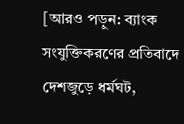[আরও পড়ুন: ব্যাংক সংযুক্তিকরণের প্রতিবাদে দেশজুড়ে ধর্মঘট,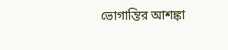ভোগান্তির আশঙ্কা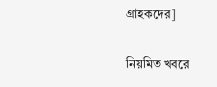গ্রাহকদের]

নিয়মিত খবরে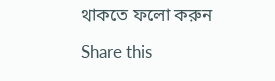থাকতে ফলো করুন

Share this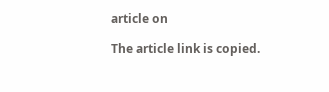article on

The article link is copied.